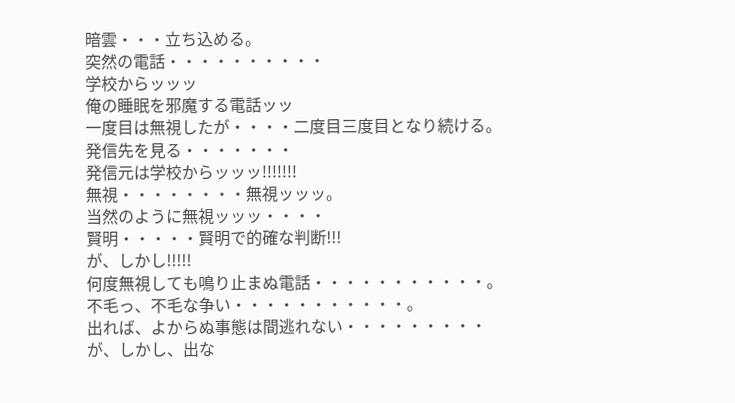暗雲・・・立ち込める。
突然の電話・・・・・・・・・・
学校からッッッ
俺の睡眠を邪魔する電話ッッ
一度目は無視したが・・・・二度目三度目となり続ける。
発信先を見る・・・・・・・
発信元は学校からッッッ!!!!!!!
無視・・・・・・・・無視ッッッ。
当然のように無視ッッッ・・・・
賢明・・・・・賢明で的確な判断!!!
が、しかし!!!!!
何度無視しても鳴り止まぬ電話・・・・・・・・・・・。
不毛っ、不毛な争い・・・・・・・・・・・。
出れば、よからぬ事態は間逃れない・・・・・・・・・
が、しかし、出な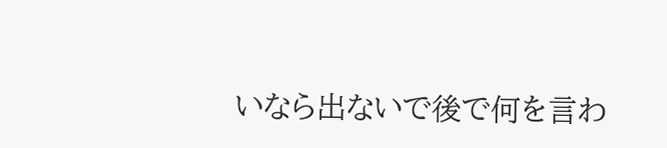いなら出ないで後で何を言わ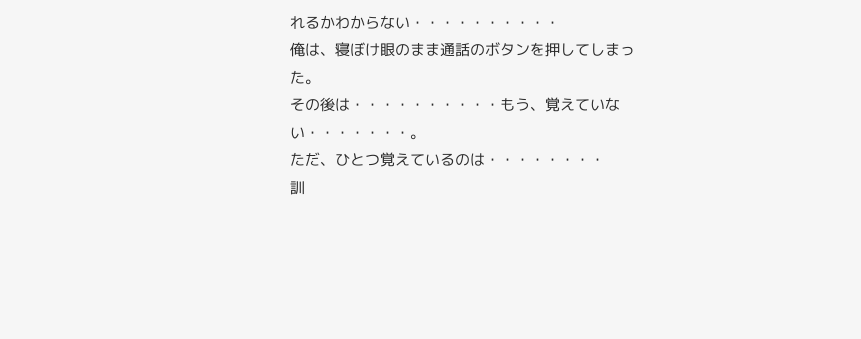れるかわからない・・・・・・・・・・
俺は、寝ぼけ眼のまま通話のボタンを押してしまった。
その後は・・・・・・・・・・もう、覚えていない・・・・・・・。
ただ、ひとつ覚えているのは・・・・・・・・
訓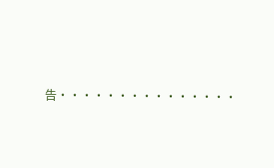告・・・・・・・・・・・・・・・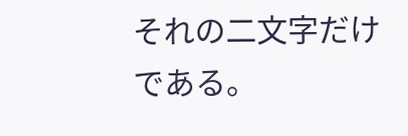それの二文字だけである。